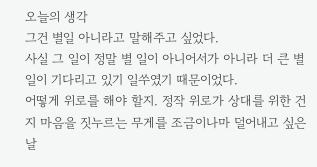오늘의 생각
그건 별일 아니라고 말해주고 싶었다.
사실 그 일이 정말 별 일이 아니어서가 아니라 더 큰 별일이 기다리고 있기 일쑤였기 때문이었다.
어떻게 위로를 해야 할지. 정작 위로가 상대를 위한 건지 마음을 짓누르는 무게를 조금이나마 덜어내고 싶은 날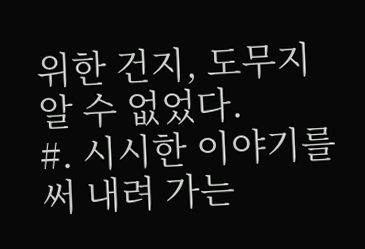위한 건지, 도무지 알 수 없었다.
#. 시시한 이야기를 써 내려 가는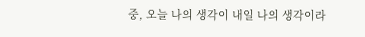중, 오늘 나의 생각이 내일 나의 생각이라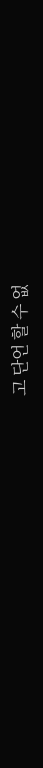고 단언 할 수 없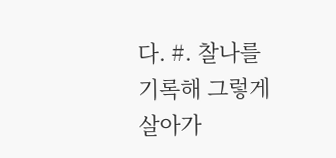다. #. 찰나를 기록해 그렇게 살아가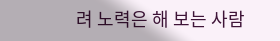려 노력은 해 보는 사람